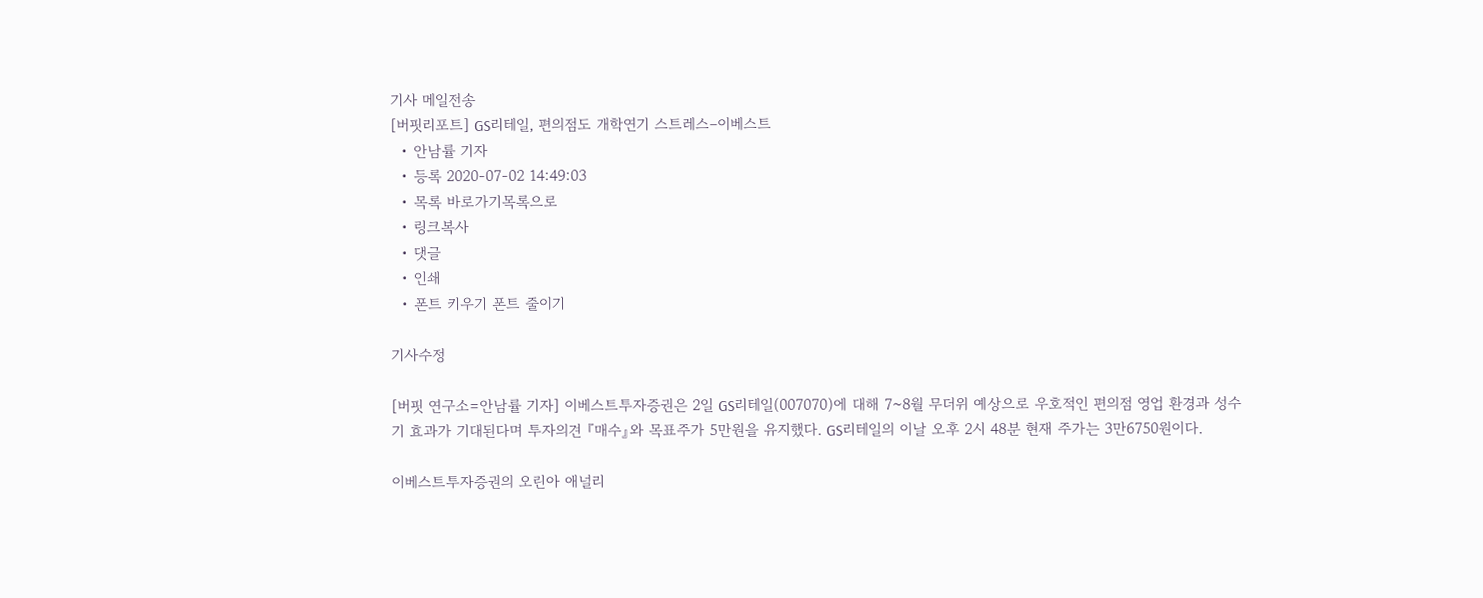기사 메일전송
[버핏리포트] GS리테일, 편의점도 개학연기 스트레스–이베스트
  • 안남률 기자
  • 등록 2020-07-02 14:49:03
  • 목록 바로가기목록으로
  • 링크복사
  • 댓글
  • 인쇄
  • 폰트 키우기 폰트 줄이기

기사수정

[버핏 연구소=안남률 기자] 이베스트투자증권은 2일 GS리테일(007070)에 대해 7~8월 무더위 예상으로 우호적인 편의점 영업 환경과 성수기 효과가 기대된다며 투자의견 『매수』와 목표주가 5만원을 유지했다. GS리테일의 이날 오후 2시 48분 현재 주가는 3만6750원이다.

이베스트투자증권의 오린아 애널리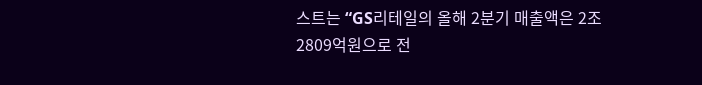스트는 “GS리테일의 올해 2분기 매출액은 2조2809억원으로 전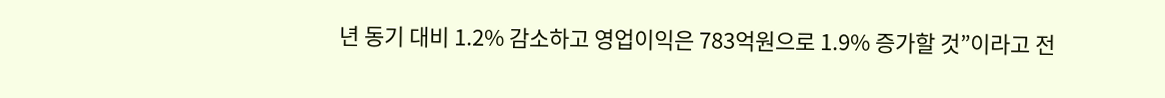년 동기 대비 1.2% 감소하고 영업이익은 783억원으로 1.9% 증가할 것”이라고 전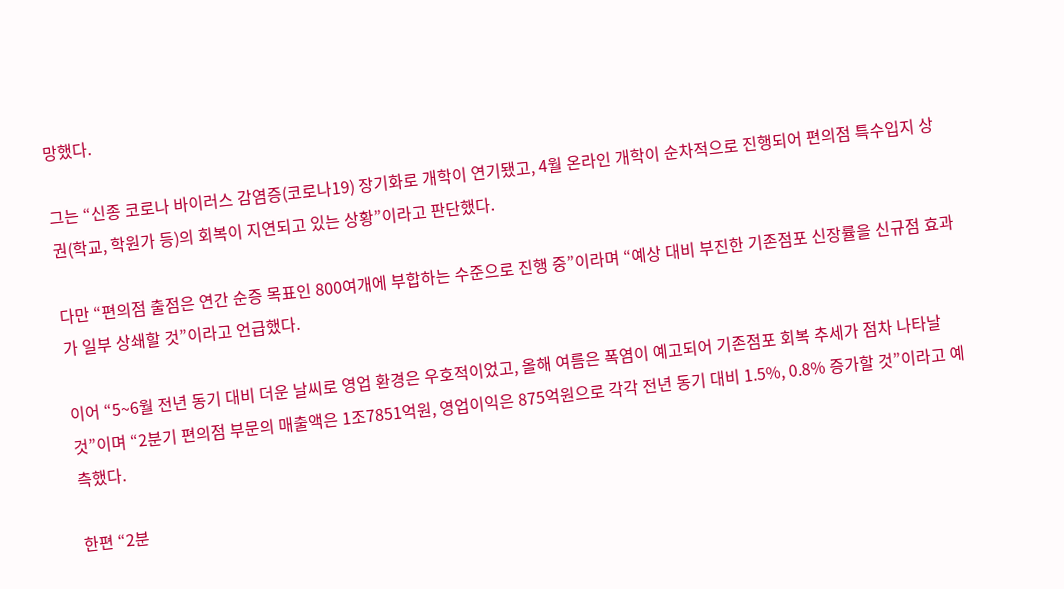망했다.

그는 “신종 코로나 바이러스 감염증(코로나19) 장기화로 개학이 연기됐고, 4월 온라인 개학이 순차적으로 진행되어 편의점 특수입지 상권(학교, 학원가 등)의 회복이 지연되고 있는 상황”이라고 판단했다.

다만 “편의점 출점은 연간 순증 목표인 800여개에 부합하는 수준으로 진행 중”이라며 “예상 대비 부진한 기존점포 신장률을 신규점 효과가 일부 상쇄할 것”이라고 언급했다.

이어 “5~6월 전년 동기 대비 더운 날씨로 영업 환경은 우호적이었고, 올해 여름은 폭염이 예고되어 기존점포 회복 추세가 점차 나타날 것”이며 “2분기 편의점 부문의 매출액은 1조7851억원, 영업이익은 875억원으로 각각 전년 동기 대비 1.5%, 0.8% 증가할 것”이라고 예측했다.

한편 “2분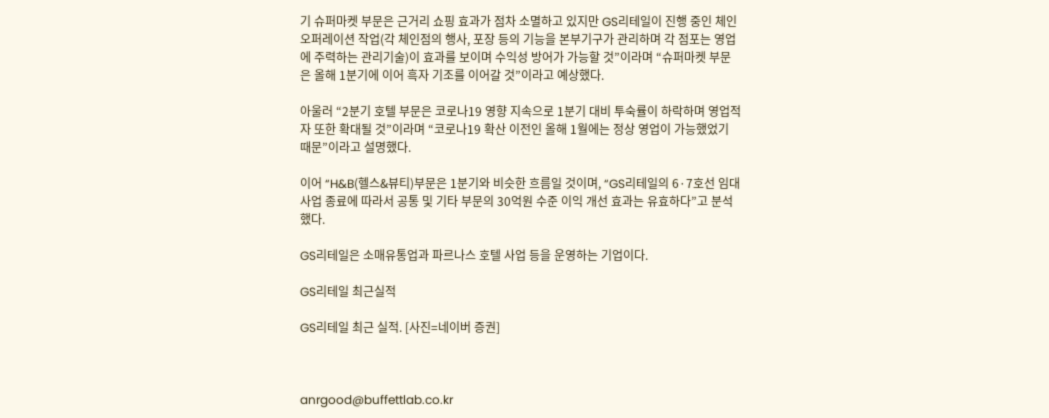기 슈퍼마켓 부문은 근거리 쇼핑 효과가 점차 소멸하고 있지만 GS리테일이 진행 중인 체인오퍼레이션 작업(각 체인점의 행사, 포장 등의 기능을 본부기구가 관리하며 각 점포는 영업에 주력하는 관리기술)이 효과를 보이며 수익성 방어가 가능할 것”이라며 “슈퍼마켓 부문은 올해 1분기에 이어 흑자 기조를 이어갈 것”이라고 예상했다.

아울러 “2분기 호텔 부문은 코로나19 영향 지속으로 1분기 대비 투숙률이 하락하며 영업적자 또한 확대될 것”이라며 “코로나19 확산 이전인 올해 1월에는 정상 영업이 가능했었기 때문”이라고 설명했다.

이어 “H&B(헬스&뷰티)부문은 1분기와 비슷한 흐름일 것이며, “GS리테일의 6·7호선 임대사업 종료에 따라서 공통 및 기타 부문의 30억원 수준 이익 개선 효과는 유효하다”고 분석했다.

GS리테일은 소매유통업과 파르나스 호텔 사업 등을 운영하는 기업이다.

GS리테일 최근실적

GS리테일 최근 실적. [사진=네이버 증권]



anrgood@buffettlab.co.kr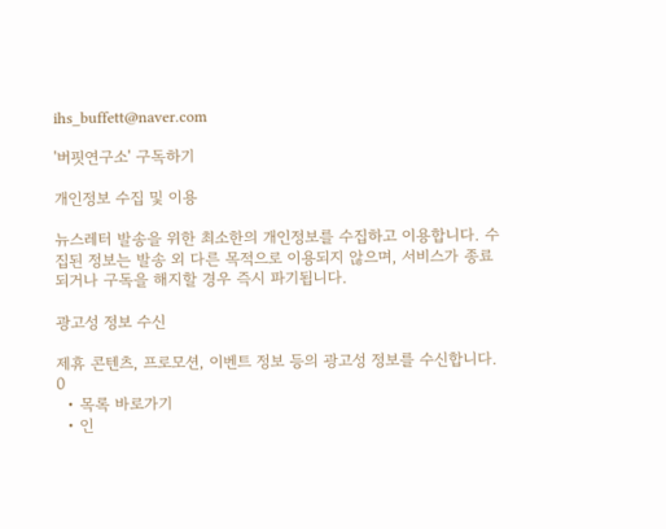ihs_buffett@naver.com

'버핏연구소' 구독하기

개인정보 수집 및 이용

뉴스레터 발송을 위한 최소한의 개인정보를 수집하고 이용합니다. 수집된 정보는 발송 외 다른 목적으로 이용되지 않으며, 서비스가 종료되거나 구독을 해지할 경우 즉시 파기됩니다.

광고성 정보 수신

제휴 콘텐츠, 프로모션, 이벤트 정보 등의 광고성 정보를 수신합니다.
0
  • 목록 바로가기
  • 인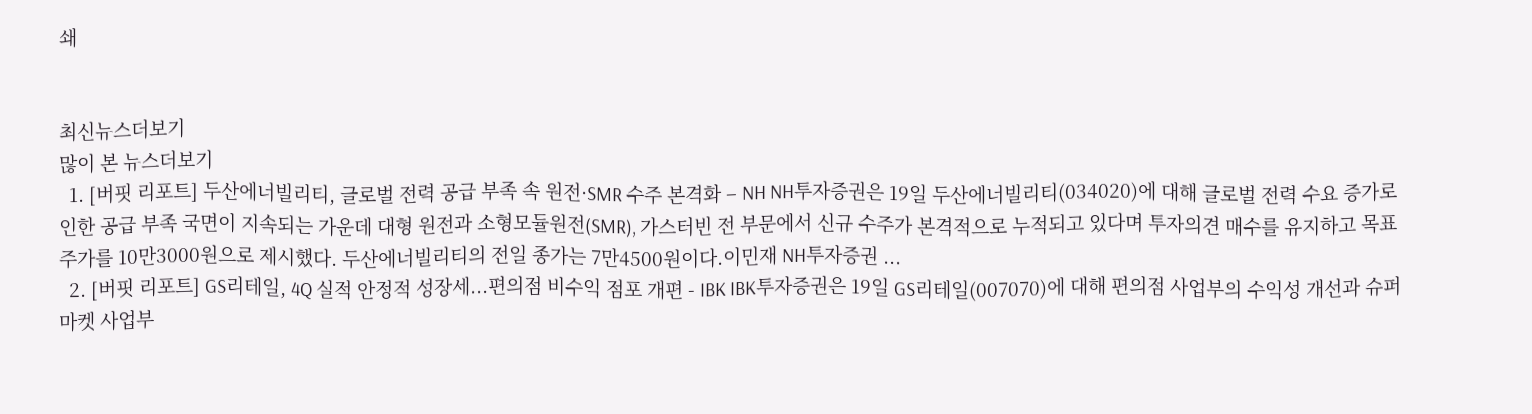쇄


최신뉴스더보기
많이 본 뉴스더보기
  1. [버핏 리포트] 두산에너빌리티, 글로벌 전력 공급 부족 속 원전·SMR 수주 본격화 – NH NH투자증권은 19일 두산에너빌리티(034020)에 대해 글로벌 전력 수요 증가로 인한 공급 부족 국면이 지속되는 가운데 대형 원전과 소형모듈원전(SMR), 가스터빈 전 부문에서 신규 수주가 본격적으로 누적되고 있다며 투자의견 매수를 유지하고 목표주가를 10만3000원으로 제시했다. 두산에너빌리티의 전일 종가는 7만4500원이다.이민재 NH투자증권 ...
  2. [버핏 리포트] GS리테일, 4Q 실적 안정적 성장세...편의점 비수익 점포 개편 - IBK IBK투자증권은 19일 GS리테일(007070)에 대해 편의점 사업부의 수익성 개선과 슈퍼마켓 사업부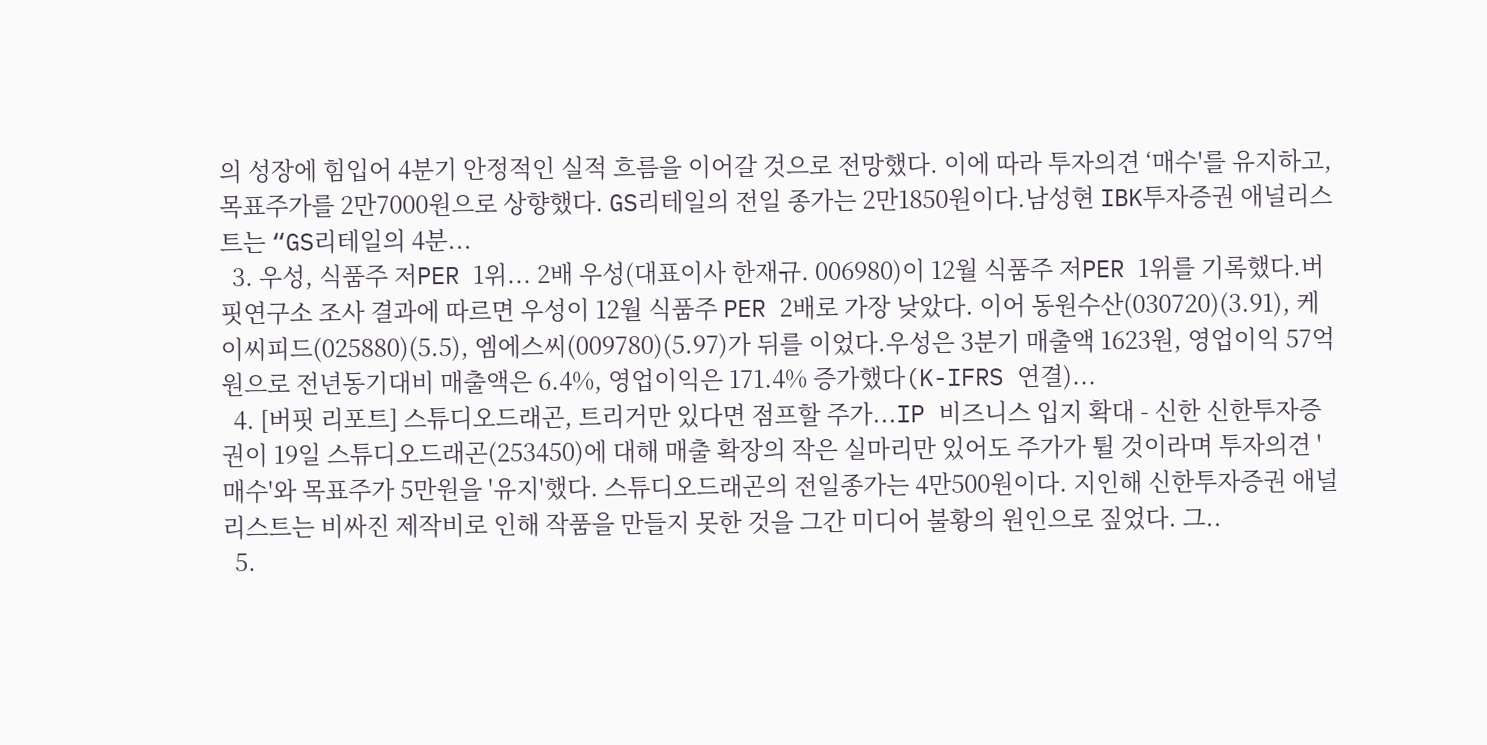의 성장에 힘입어 4분기 안정적인 실적 흐름을 이어갈 것으로 전망했다. 이에 따라 투자의견 ‘매수'를 유지하고, 목표주가를 2만7000원으로 상향했다. GS리테일의 전일 종가는 2만1850원이다.남성현 IBK투자증권 애널리스트는 “GS리테일의 4분...
  3. 우성, 식품주 저PER 1위... 2배 우성(대표이사 한재규. 006980)이 12월 식품주 저PER 1위를 기록했다.버핏연구소 조사 결과에 따르면 우성이 12월 식품주 PER 2배로 가장 낮았다. 이어 동원수산(030720)(3.91), 케이씨피드(025880)(5.5), 엠에스씨(009780)(5.97)가 뒤를 이었다.우성은 3분기 매출액 1623원, 영업이익 57억원으로 전년동기대비 매출액은 6.4%, 영업이익은 171.4% 증가했다(K-IFRS 연결)...
  4. [버핏 리포트] 스튜디오드래곤, 트리거만 있다면 점프할 주가...IP 비즈니스 입지 확대 - 신한 신한투자증권이 19일 스튜디오드래곤(253450)에 대해 매출 확장의 작은 실마리만 있어도 주가가 튈 것이라며 투자의견 '매수'와 목표주가 5만원을 '유지'했다. 스튜디오드래곤의 전일종가는 4만500원이다. 지인해 신한투자증권 애널리스트는 비싸진 제작비로 인해 작품을 만들지 못한 것을 그간 미디어 불황의 원인으로 짚었다. 그..
  5.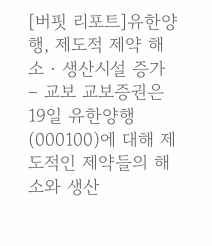[버핏 리포트]유한양행, 제도적 제약 해소‧생산시설 증가 – 교보 교보증권은 19일 유한양행(000100)에 대해 제도적인 제약들의 해소와 생산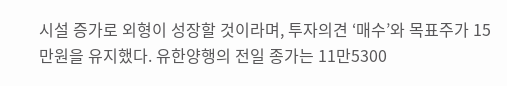시설 증가로 외형이 성장할 것이라며, 투자의견 ‘매수’와 목표주가 15만원을 유지했다. 유한양행의 전일 종가는 11만5300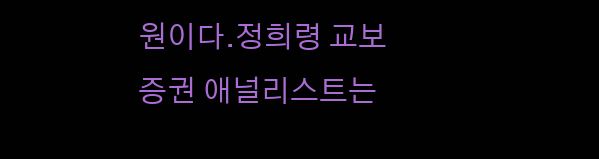원이다.정희령 교보증권 애널리스트는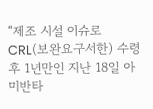“제조 시설 이슈로 CRL(보완요구서한) 수령 후 1년만인 지난 18일 아미반타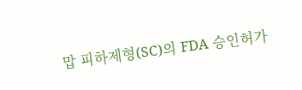맙 피하제형(SC)의 FDA 승인허가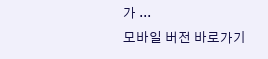가 ...
모바일 버전 바로가기